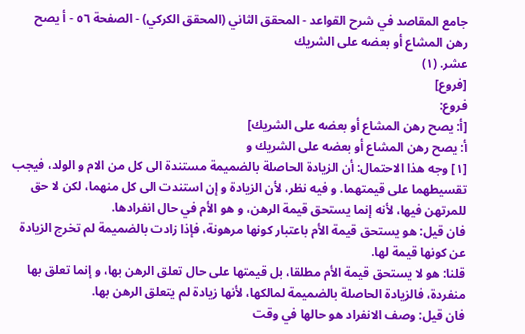جامع المقاصد في شرح القواعد - المحقق الثاني (المحقق الكركي) - الصفحة ٥٦ - أ يصح رهن المشاع أو بعضه على الشريك
عشر. (١)
[فروع]
فروع:
[أ: يصح رهن المشاع أو بعضه على الشريك]
أ: يصح رهن المشاع أو بعضه على الشريك و
[١] وجه هذا الاحتمال: أن الزيادة الحاصلة بالضميمة مستندة الى كل من الام و الولد، فيجب تقسيطهما على قيمتهما. و فيه نظر، لأن الزيادة و إن استندت الى كل منهما، لكن لا حق للمرتهن فيها، لأنه إنما يستحق قيمة الرهن، و هو الأم في حال انفرادها.
فان قيل: هو يستحق قيمة الأم باعتبار كونها مرهونة، فإذا زادت بالضميمة لم تخرج الزيادة عن كونها قيمة لها.
قلنا: هو لا يستحق قيمة الأم مطلقا، بل قيمتها على حال تعلق الرهن بها، و إنما تعلق بها منفردة، فالزيادة الحاصلة بالضميمة لمالكها، لأنها زيادة لم يتعلق الرهن بها.
فان قيل: وصف الانفراد هو حالها في وقت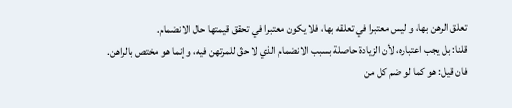تعلق الرهن بها، و ليس معتبرا في تعلقه بها، فلا يكون معتبرا في تحقق قيمتها حال الانضمام.
قلنا: بل يجب اعتباره، لأن الزيادة حاصلة بسبب الانضمام الذي لا حقّ للمرتهن فيه، و إنما هو مختص بالراهن.
فان قيل: هو كما لو ضم كل من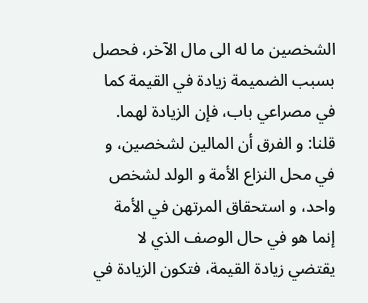الشخصين ما له الى مال الآخر، فحصل بسبب الضميمة زيادة في القيمة كما في مصراعي باب، فإن الزيادة لهما.
قلنا: و الفرق أن المالين لشخصين، و في محل النزاع الأمة و الولد لشخص واحد، و استحقاق المرتهن في الأمة إنما هو في حال الوصف الذي لا يقتضي زيادة القيمة، فتكون الزيادة في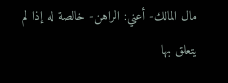مال المالك- أعني: الراهن- خالصة له إذا لم يتعلق بها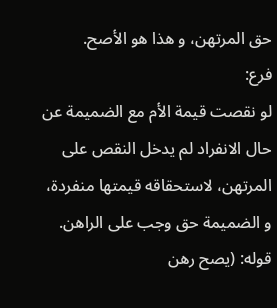حق المرتهن، و هذا هو الأصح.
فرع:
لو نقصت قيمة الأم مع الضميمة عن حال الانفراد لم يدخل النقص على المرتهن، لاستحقاقه قيمتها منفردة، و الضميمة حق وجب على الراهن.
قوله: (يصح رهن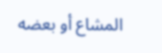المشاع أو بعضه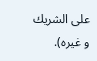على الشريك و غيره).